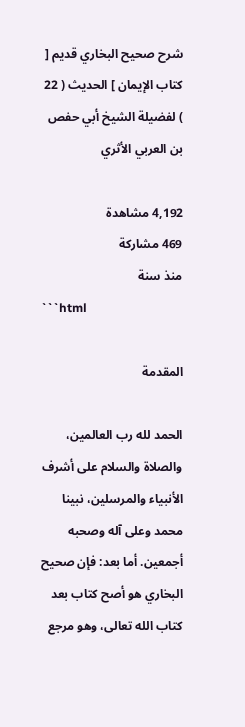شرح صحيح البخاري قديم [ كتاب الإيمان ] الحديث ( 22 ) لفضيلة الشيخ أبي حفص بن العربي الأثري

4,192 مشاهدة
469 مشاركة
منذ سنة
```html

المقدمة

الحمد لله رب العالمين، والصلاة والسلام على أشرف الأنبياء والمرسلين، نبينا محمد وعلى آله وصحبه أجمعين. أما بعد: فإن صحيح البخاري هو أصح كتاب بعد كتاب الله تعالى، وهو مرجع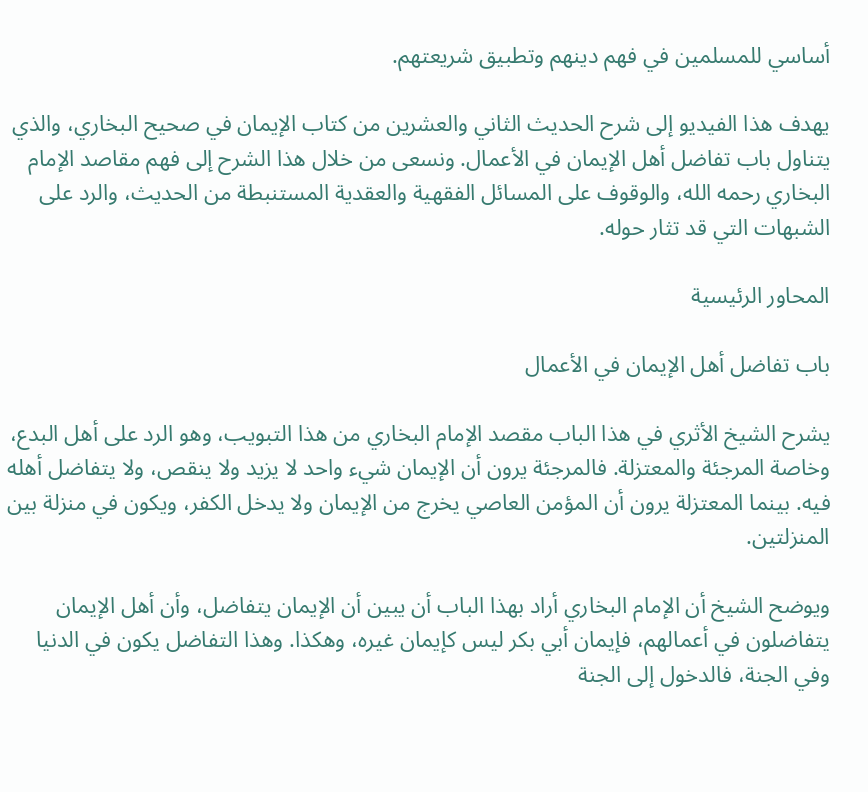أساسي للمسلمين في فهم دينهم وتطبيق شريعتهم.

يهدف هذا الفيديو إلى شرح الحديث الثاني والعشرين من كتاب الإيمان في صحيح البخاري، والذي يتناول باب تفاضل أهل الإيمان في الأعمال. ونسعى من خلال هذا الشرح إلى فهم مقاصد الإمام البخاري رحمه الله، والوقوف على المسائل الفقهية والعقدية المستنبطة من الحديث، والرد على الشبهات التي قد تثار حوله.

المحاور الرئيسية

باب تفاضل أهل الإيمان في الأعمال

يشرح الشيخ الأثري في هذا الباب مقصد الإمام البخاري من هذا التبويب، وهو الرد على أهل البدع، وخاصة المرجئة والمعتزلة. فالمرجئة يرون أن الإيمان شيء واحد لا يزيد ولا ينقص، ولا يتفاضل أهله فيه. بينما المعتزلة يرون أن المؤمن العاصي يخرج من الإيمان ولا يدخل الكفر، ويكون في منزلة بين المنزلتين.

ويوضح الشيخ أن الإمام البخاري أراد بهذا الباب أن يبين أن الإيمان يتفاضل، وأن أهل الإيمان يتفاضلون في أعمالهم، فإيمان أبي بكر ليس كإيمان غيره، وهكذا. وهذا التفاضل يكون في الدنيا وفي الجنة، فالدخول إلى الجنة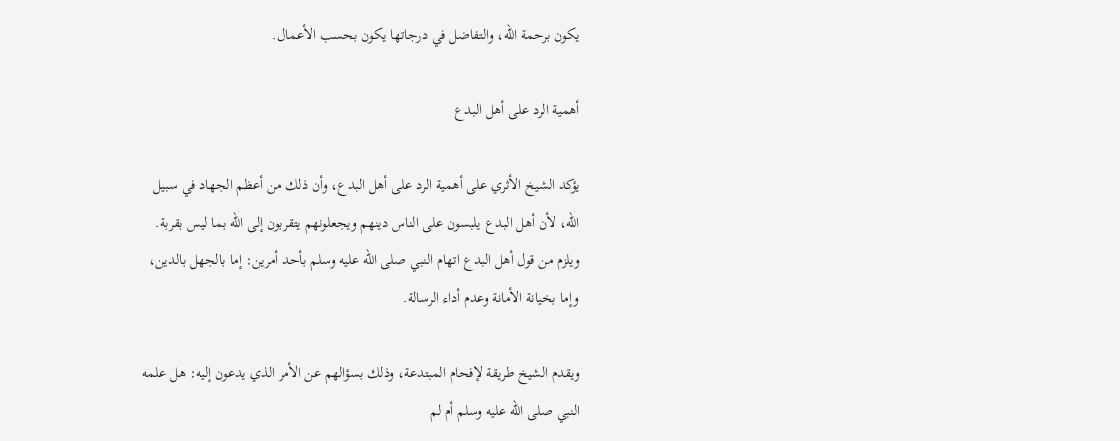يكون برحمة الله، والتفاضل في درجاتها يكون بحسب الأعمال.

أهمية الرد على أهل البدع

يؤكد الشيخ الأثري على أهمية الرد على أهل البدع، وأن ذلك من أعظم الجهاد في سبيل الله، لأن أهل البدع يلبسون على الناس دينهم ويجعلونهم يتقربون إلى الله بما ليس بقربة. ويلزم من قول أهل البدع اتهام النبي صلى الله عليه وسلم بأحد أمرين: إما بالجهل بالدين، وإما بخيانة الأمانة وعدم أداء الرسالة.

ويقدم الشيخ طريقة لإفحام المبتدعة، وذلك بسؤالهم عن الأمر الذي يدعون إليه: هل علمه النبي صلى الله عليه وسلم أم لم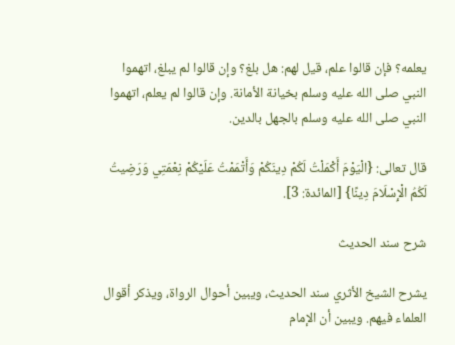يعلمه؟ فإن قالوا علم، قيل لهم: هل بلغ؟ وإن قالوا لم يبلغ، اتهموا النبي صلى الله عليه وسلم بخيانة الأمانة. وإن قالوا لم يعلم، اتهموا النبي صلى الله عليه وسلم بالجهل بالدين.

قال تعالى: {الْيَوْمَ أَكْمَلْتُ لَكُمْ دِينَكُمْ وَأَتْمَمْتُ عَلَيْكُمْ نِعْمَتِي وَرَضِيتُ لَكُمُ الْإِسْلَامَ دِينًا} [المائدة: 3].

شرح سند الحديث

يشرح الشيخ الأثري سند الحديث، ويبين أحوال الرواة، ويذكر أقوال العلماء فيهم. ويبين أن الإمام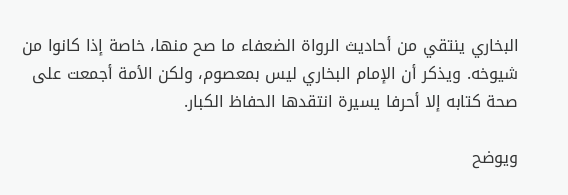البخاري ينتقي من أحاديث الرواة الضعفاء ما صح منها، خاصة إذا كانوا من شيوخه. ويذكر أن الإمام البخاري ليس بمعصوم، ولكن الأمة أجمعت على صحة كتابه إلا أحرفا يسيرة انتقدها الحفاظ الكبار.

ويوضح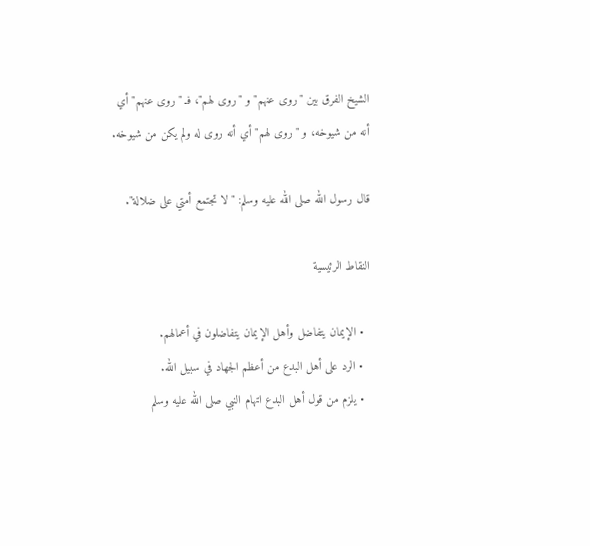الشيخ الفرق بين "روى عنهم" و "روى لهم"، فـ "روى عنهم" أي أنه من شيوخه، و "روى لهم" أي أنه روى له ولم يكن من شيوخه.

قال رسول الله صلى الله عليه وسلم: "لا تجتمع أمتي على ضلالة".

النقاط الرئيسية

  • الإيمان يتفاضل وأهل الإيمان يتفاضلون في أعمالهم.
  • الرد على أهل البدع من أعظم الجهاد في سبيل الله.
  • يلزم من قول أهل البدع اتهام النبي صلى الله عليه وسلم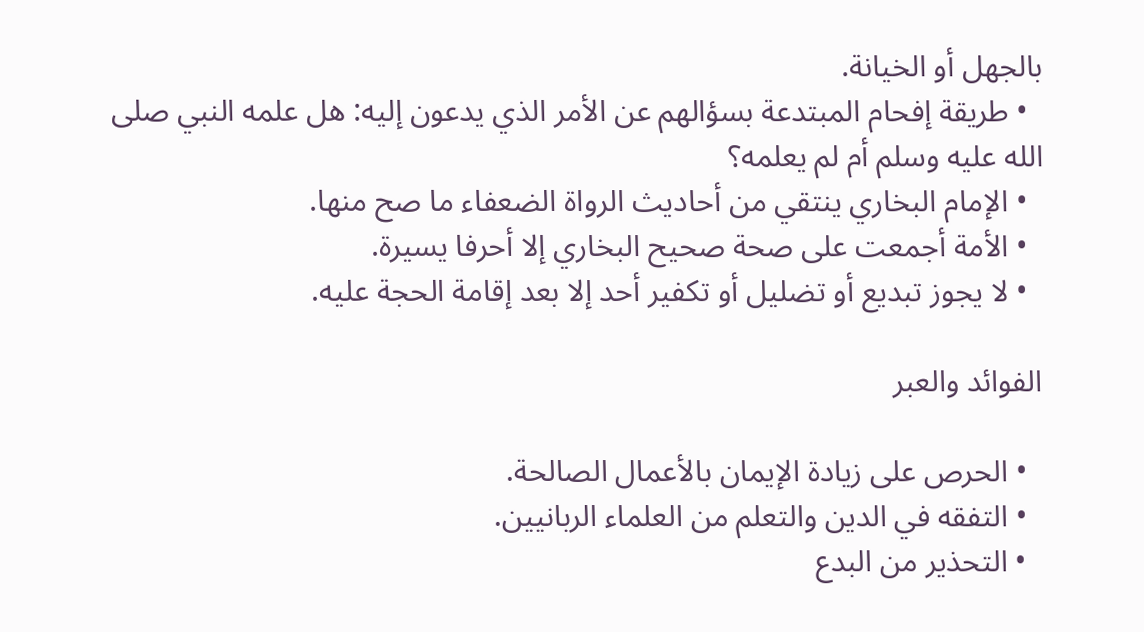بالجهل أو الخيانة.
  • طريقة إفحام المبتدعة بسؤالهم عن الأمر الذي يدعون إليه: هل علمه النبي صلى الله عليه وسلم أم لم يعلمه؟
  • الإمام البخاري ينتقي من أحاديث الرواة الضعفاء ما صح منها.
  • الأمة أجمعت على صحة صحيح البخاري إلا أحرفا يسيرة.
  • لا يجوز تبديع أو تضليل أو تكفير أحد إلا بعد إقامة الحجة عليه.

الفوائد والعبر

  • الحرص على زيادة الإيمان بالأعمال الصالحة.
  • التفقه في الدين والتعلم من العلماء الربانيين.
  • التحذير من البدع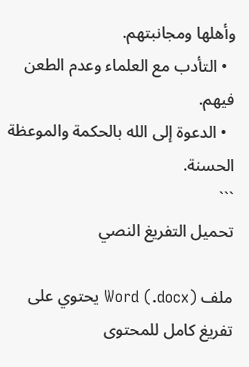وأهلها ومجانبتهم.
  • التأدب مع العلماء وعدم الطعن فيهم.
  • الدعوة إلى الله بالحكمة والموعظة الحسنة.
```
تحميل التفريغ النصي

ملف Word (.docx) يحتوي على تفريغ كامل للمحتوى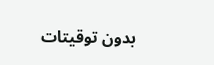بدون توقيتات